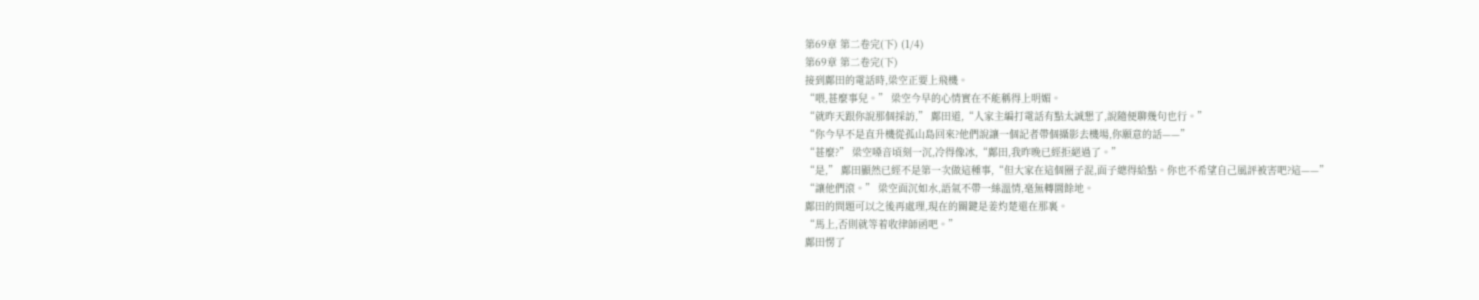第69章 第二卷完(下) (1/4)
第69章 第二卷完(下)
接到鄺田的電話時,梁空正要上飛機。
“喂,甚麼事兒。” 梁空今早的心情實在不能稱得上明媚。
“就昨天跟你說那個採訪,” 鄺田道,“人家主編打電話有點太誠懇了,說隨便聊幾句也行。”
“你今早不是直升機從孤山島回來?他們說讓一個記者帶個攝影去機場,你願意的話——”
“甚麼?” 梁空嗓音頃刻一沉,冷得像冰,“鄺田,我昨晚已經拒絕過了。”
“是,” 鄺田顯然已經不是第一次做這種事,“但大家在這個圈子混,面子總得給點。你也不希望自己風評被害吧?這——”
“讓他們滾。” 梁空面沉如水,語氣不帶一絲溫情,毫無轉圜餘地。
鄺田的問題可以之後再處理,現在的關鍵是姜灼楚還在那裏。
“馬上,否則就等着收律師函吧。”
鄺田愣了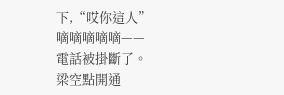下,“哎你這人”
嘀嘀嘀嘀嘀——
電話被掛斷了。
梁空點開通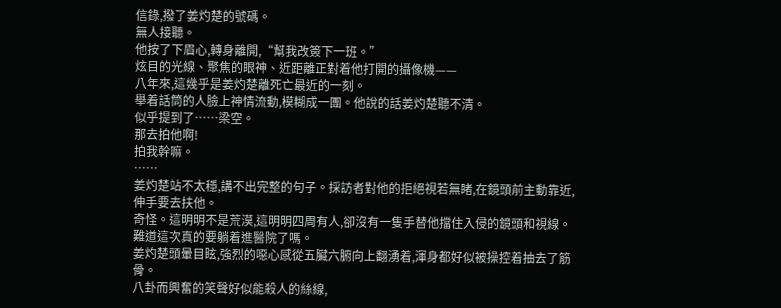信錄,撥了姜灼楚的號碼。
無人接聽。
他按了下眉心,轉身離開,“幫我改簽下一班。”
炫目的光線、聚焦的眼神、近距離正對着他打開的攝像機——
八年來,這幾乎是姜灼楚離死亡最近的一刻。
舉着話筒的人臉上神情流動,模糊成一團。他說的話姜灼楚聽不清。
似乎提到了……梁空。
那去拍他啊!
拍我幹嘛。
……
姜灼楚站不太穩,講不出完整的句子。採訪者對他的拒絕視若無睹,在鏡頭前主動靠近,伸手要去扶他。
奇怪。這明明不是荒漠,這明明四周有人,卻沒有一隻手替他擋住入侵的鏡頭和視線。
難道這次真的要躺着進醫院了嗎。
姜灼楚頭暈目眩,強烈的噁心感從五臟六腑向上翻湧着,渾身都好似被操控着抽去了筋骨。
八卦而興奮的笑聲好似能殺人的絲線,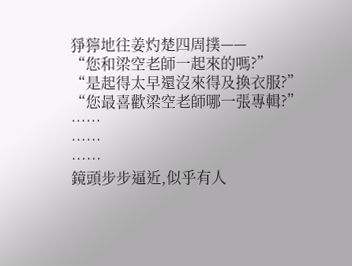猙獰地往姜灼楚四周撲——
“您和梁空老師一起來的嗎?”
“是起得太早還沒來得及換衣服?”
“您最喜歡梁空老師哪一張專輯?”
……
……
……
鏡頭步步逼近,似乎有人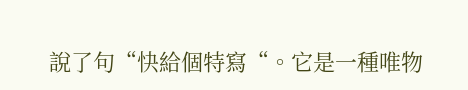說了句“快給個特寫“。它是一種唯物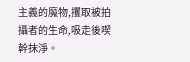主義的魔物,攫取被拍攝者的生命,吸走後喫幹抹淨。